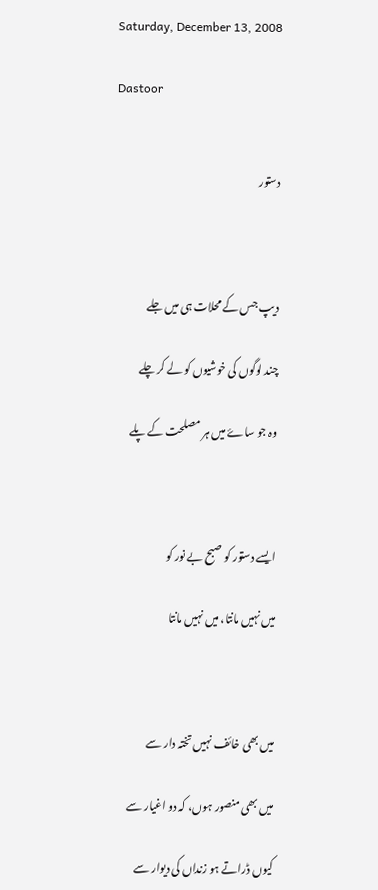Saturday, December 13, 2008

Dastoor


دستور



دیپ جس کے محلات ہی میں جلے

چند لوگوں کی خوشیوں کو لے کر چلے

وہ جو ساۓ میں ہر مصلحت کے پلے



ایسے دستور کو صبح بے نور کو

میں نہیں مانتا، میں نہیں مانتا



میں بھی خائف نہیں تختہ دار سے

میں بھی منصور ہوں، کہ دو اغیار سے

کیوں ڈراتے ہو زنداں کی دیوار سے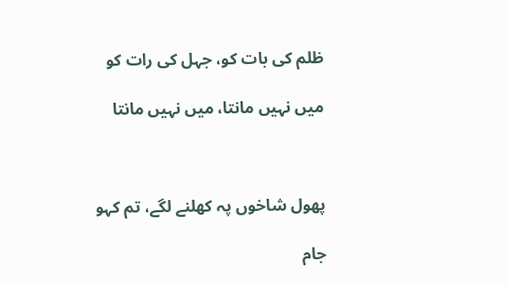ظلم کی بات کو، جہل کی رات کو

میں نہیں مانتا، میں نہیں مانتا



پھول شاخوں پہ کھلنے لگے، تم کہو

جام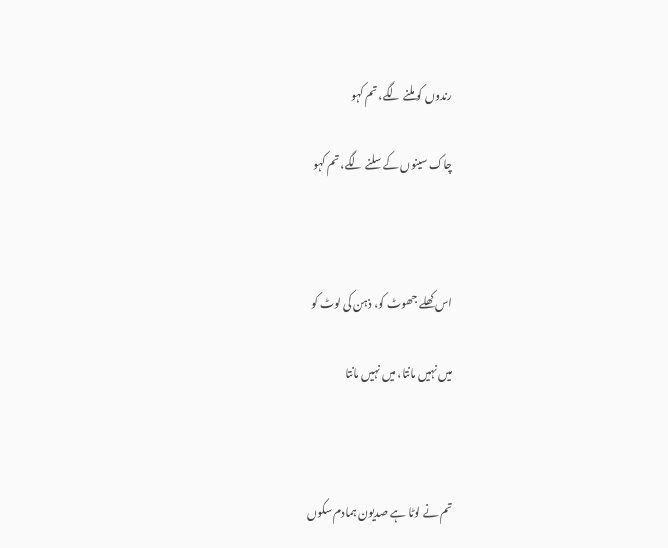رندوں کو ملنے لگے، تم کہو

چاک سینوں کے سلنے لگے، تم کہو



اس کھلے جھوٹ کو، ذہن کی لوٹ کو

میں نہیں مانتا، میں نہیں مانتا



تم نے لوٹا ہے صدیون ہمادم سکوں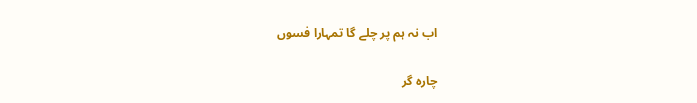اب نہ ہم پر چلے گا تمہارا فسوں

چارہ گر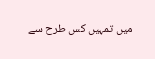میں تمہیں کس طرح سے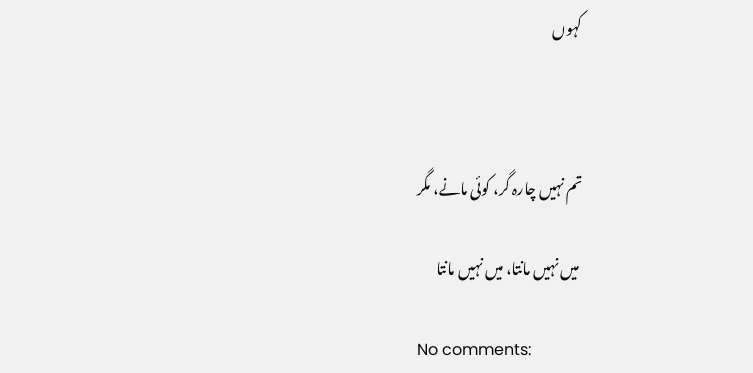کہوں



تم نہیں چارہ گر، کوئی مانے، مگر

 میں نہیں مانتا، میں نہیں مانتا

No comments: